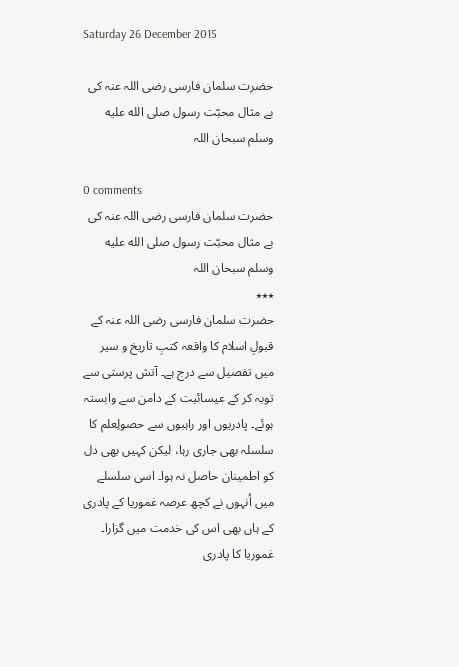Saturday 26 December 2015

حضرت سلمان فارسی رضی اللہ عنہ کی بے مثال محبّت رسول صلى الله عليه وسلم سبحان اللہ

0 comments
حضرت سلمان فارسی رضی اللہ عنہ کی بے مثال محبّت رسول صلى الله عليه وسلم سبحان اللہ
٭٭٭
حضرت سلمان فارسی رضی اللہ عنہ کے قبولِ اسلام کا واقعہ کتبِ تاریخ و سیر میں تفصیل سے درج ہے۔ آتش پرستی سے توبہ کر کے عیسائیت کے دامن سے وابستہ ہوئے۔ پادریوں اور راہبوں سے حصولِعلم کا سلسلہ بھی جاری رہا، لیکن کہیں بھی دل کو اطمینان حاصل نہ ہوا۔ اسی سلسلے میں اُنہوں نے کچھ عرصہ غموریا کے پادری کے ہاں بھی اس کی خدمت میں گزارا۔ غموریا کا پادری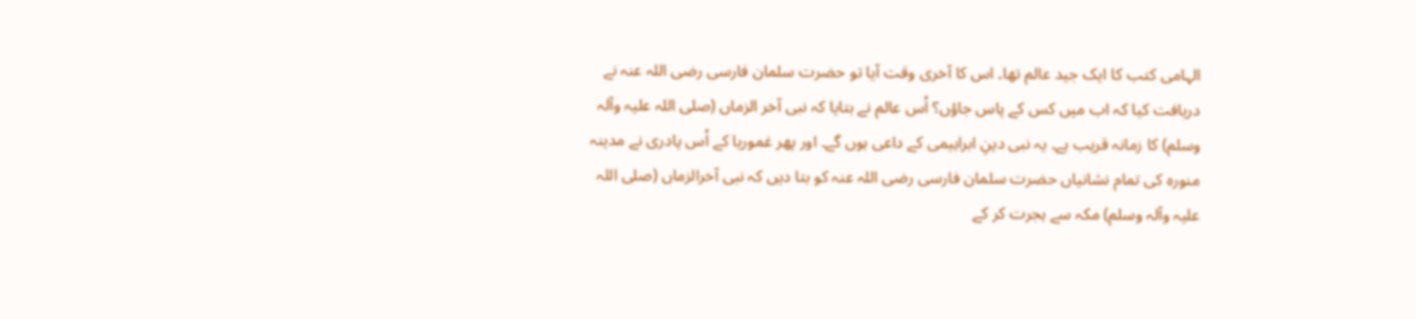الہامی کتب کا ایک جید عالم تھا۔ اس کا آخری وقت آیا تو حضرت سلمان فارسی رضی اللہ عنہ نے دریافت کیا کہ اب میں کس کے پاس جاؤں؟ اُس عالم نے بتایا کہ نبی آخر الزماں (صلی اللہ علیہ وآلہ وسلم) کا زمانہ قریب ہے۔ یہ نبی دینِ ابراہیمی کے داعی ہوں گے۔ اور پھر غموریا کے اُس پادری نے مدینہ منورہ کی تمام نشانیاں حضرت سلمان فارسی رضی اللہ عنہ کو بتا دیں کہ نبی آخرالزماں (صلی اللہ علیہ وآلہ وسلم) مکہ سے ہجرت کر کے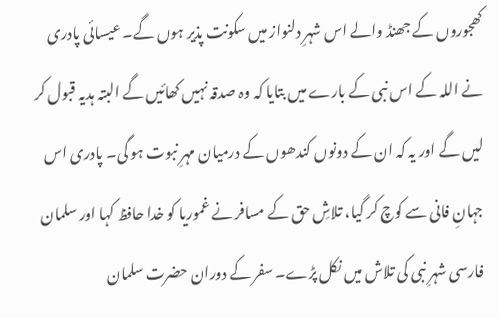کھجوروں کے جھنڈ والے اس شہرِ دلنواز میں سکونت پذیر ہوں گے۔ عیسائی پادری نے اللہ کے اس نبی کے بارے میں بتایا کہ وہ صدقہ نہیں کھائیں گے البتہ ہدیہ قبول کر لیں گے اور یہ کہ ان کے دونوں کندھوں کے درمیان مہرِ نبوت ہو گی۔ پادری اس جہانِ فانی سے کوچ کر گیا، تلاشِ حق کے مسافر نے غموریا کو خدا حافظ کہا اور سلمان فارسی شہرِ نبی کی تلاش میں نکل پڑے۔ سفر کے دوران حضرت سلمان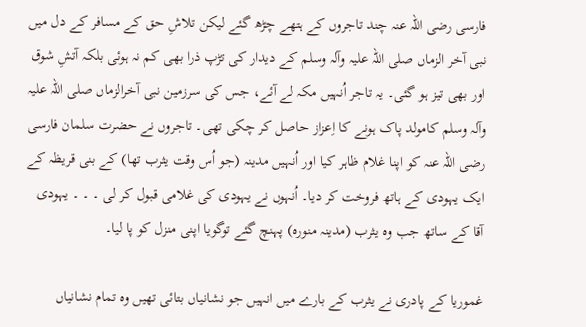فارسی رضی اللہ عنہ چند تاجروں کے ہتھے چڑھ گئے لیکن تلاشِ حق کے مسافر کے دل میں نبی آخر الزماں صلی اللہ علیہ وآلہ وسلم کے دیدار کی تڑپ ذرا بھی کم نہ ہوئی بلکہ آتشِ شوق اور بھی تیز ہو گئی۔ یہ تاجر اُنہیں مکہ لے آئے، جس کی سرزمین نبی آخرالزماں صلی اللہ علیہ وآلہ وسلم کامولد پاک ہونے کا اِعزاز حاصل کر چکی تھی۔ تاجروں نے حضرت سلمان فارسی رضی اللہ عنہ کو اپنا غلام ظاہر کیا اور اُنہیں مدینہ (جو اُس وقت یثرب تھا) کے بنی قریظہ کے ایک یہودی کے ہاتھ فروخت کر دیا۔ اُنہوں نے یہودی کی غلامی قبول کر لی ۔ ۔ ۔ یہودی آقا کے ساتھ جب وہ یثرب (مدینہ منورہ) پہنچ گئے توگویا اپنی منزل کو پا لیا۔

غموریا کے پادری نے یثرب کے بارے میں انہیں جو نشانیاں بتائی تھیں وہ تمام نشانیاں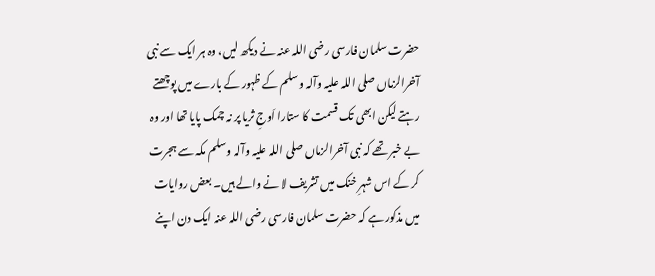حضرت سلمان فارسی رضی اللہ عنہ نے دیکھ لیں، وہ ہر ایک سے نبی آخرالزماں صلی اللہ علیہ وآلہ وسلم کے ظہور کے بارے میں پوچھتے رہتے لیکن ابھی تک قسمت کا ستارا اَوجِ ثریا پر نہ چمک پایا تھا اور وہ بے خبر تھے کہ نبی آخرالزماں صلی اللہ علیہ وآلہ وسلم مکہ سے ہجرت کر کے اس شہرِ خنک میں تشریف لا نے والے ہیں۔ بعض روایات میں مذکور ہے کہ حضرت سلمان فارسی رضی اللہ عنہ ایک دن اپنے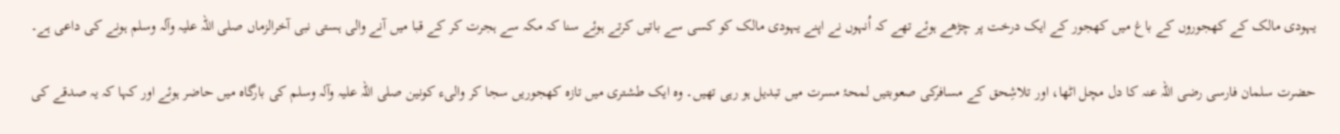یہودی مالک کے کھجوروں کے باغ میں کھجور کے ایک درخت پر چڑھے ہوئے تھے کہ اُنہوں نے اپنے یہودی مالک کو کسی سے باتیں کرتے ہوئے سنا کہ مکہ سے ہجرت کر کے قبا میں آنے والی ہستی نبی آخرالزماں صلی اللہ علیہ وآلہ وسلم ہونے کی داعی ہے۔

حضرت سلمان فارسی رضی اللہ عنہ کا دل مچل اٹھا، اور تلاشِحق کے مسافرکی صعوبتیں لمحۂ مسرت میں تبدیل ہو رہی تھیں۔ وہ ایک طشتری میں تازہ کھجوریں سجا کر والیء کونین صلی اللہ علیہ وآلہ وسلم کی بارگاہ میں حاضر ہوئے اور کہا کہ یہ صدقے کی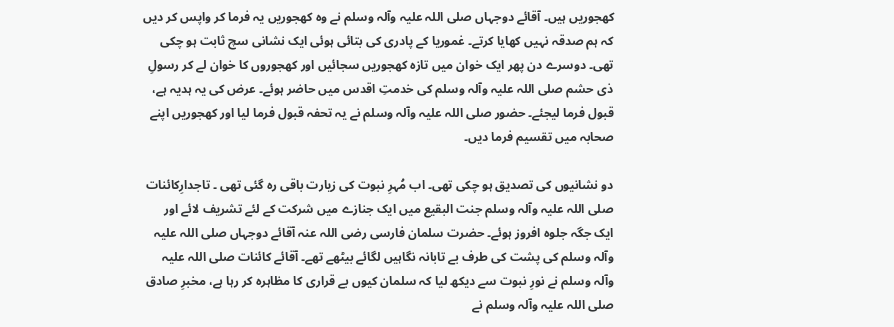کھجوریں ہیں۔ آقائے دوجہاں صلی اللہ علیہ وآلہ وسلم نے وہ کھجوریں یہ فرما کر واپس کر دیں کہ ہم صدقہ نہیں کھایا کرتے۔ غموریا کے پادری کی بتائی ہوئی ایک نشانی سچ ثابت ہو چکی تھی۔ دوسرے دن پھر ایک خوان میں تازہ کھجوریں سجائیں اور کھجوروں کا خوان لے کر رسولِ ذی حشم صلی اللہ علیہ وآلہ وسلم کی خدمتِ اقدس میں حاضر ہوئے۔ عرض کی یہ ہدیہ ہے، قبول فرما لیجئے۔ حضور صلی اللہ علیہ وآلہ وسلم نے یہ تحفہ قبول فرما لیا اور کھجوریں اپنے صحابہ میں تقسیم فرما دیں۔

دو نشانیوں کی تصدیق ہو چکی تھی۔ اب مُہرِ نبوت کی زیارت باقی رہ گئی تھی ۔ تاجدارِکائنات صلی اللہ علیہ وآلہ وسلم جنت البقیع میں ایک جنازے میں شرکت کے لئے تشریف لائے اور ایک جگہ جلوہ افروز ہوئے۔ حضرت سلمان فارسی رضی اللہ عنہ آقائے دوجہاں صلی اللہ علیہ وآلہ وسلم کی پشت کی طرف بے تابانہ نگاہیں لگائے بیٹھے تھے۔ آقائے کائنات صلی اللہ علیہ وآلہ وسلم نے نورِ نبوت سے دیکھ لیا کہ سلمان کیوں بے قراری کا مظاہرہ کر رہا ہے، مخبرِ صادق صلی اللہ علیہ وآلہ وسلم نے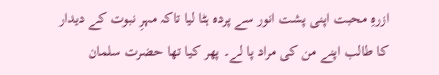ازرہِ محبت اپنی پشت انور سے پردہ ہٹا لیا تاکہ مہرِ نبوت کے دیدار کا طالب اپنے من کی مراد پا لے۔ پھر کیا تھا حضرت سلمان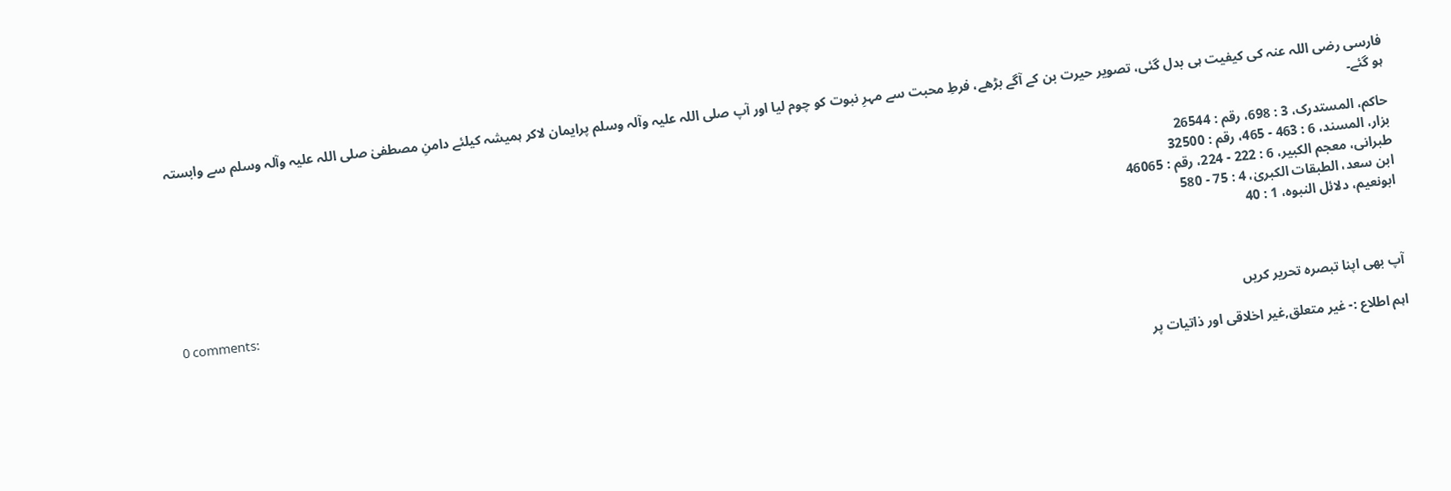فارسی رضی اللہ عنہ کی کیفیت ہی بدل گئی، تصویر حیرت بن کے آگے بڑھے، فرطِ محبت سے مہرِ نبوت کو چوم لیا اور آپ صلی اللہ علیہ وآلہ وسلم پرایمان لاکر ہمیشہ کیلئے دامنِ مصطفیٰ صلی اللہ علیہ وآلہ وسلم سے وابستہ ہو گئے۔

حاکم، المستدرک، 3 : 698، رقم : 26544
بزار، المسند، 6 : 463 - 465، رقم : 32500
طبرانی، معجم الکبير، 6 : 222 - 224، رقم : 46065
ابن سعد، الطبقات الکبریٰ، 4 : 75 - 580
ابونعيم، دلائل النبوه، 1 : 40

0 comments:

آپ بھی اپنا تبصرہ تحریر کریں

اہم اطلاع :- غیر متعلق,غیر اخلاقی اور ذاتیات پر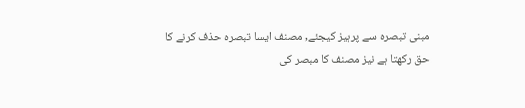مبنی تبصرہ سے پرہیز کیجئے, مصنف ایسا تبصرہ حذف کرنے کا حق رکھتا ہے نیز مصنف کا مبصر کی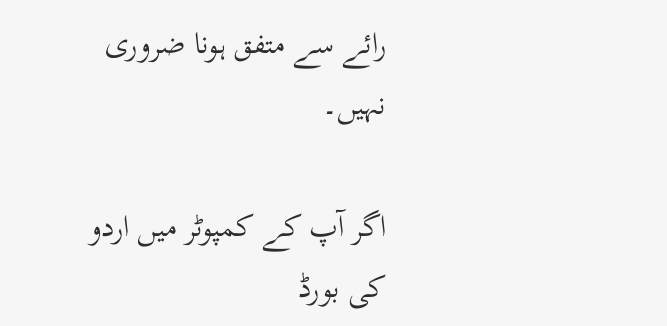رائے سے متفق ہونا ضروری نہیں۔

اگر آپ کے کمپوٹر میں اردو کی بورڈ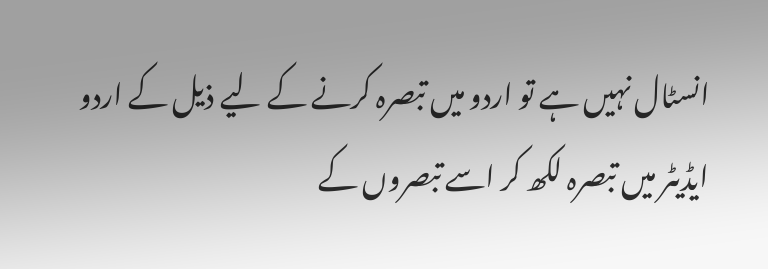انسٹال نہیں ہے تو اردو میں تبصرہ کرنے کے لیے ذیل کے اردو ایڈیٹر میں تبصرہ لکھ کر اسے تبصروں کے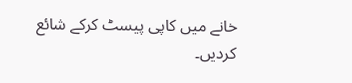خانے میں کاپی پیسٹ کرکے شائع کردیں۔